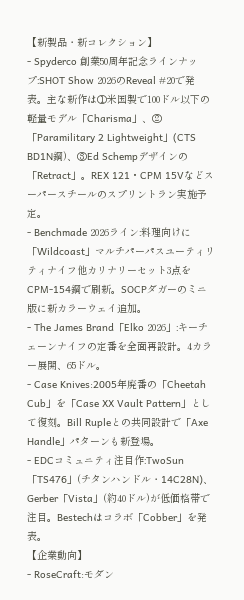【新製品・新コレクション】
- Spyderco 創業50周年記念ラインナップ:SHOT Show 2026のReveal #20で発表。主な新作は①米国製で100ドル以下の軽量モデル「Charisma」、②「Paramilitary 2 Lightweight」(CTS BD1N鋼)、③Ed Schempデザインの「Retract」。REX 121・CPM 15Vなどスーパースチールのスプリントラン実施予定。
- Benchmade 2026ライン:料理向けに「Wildcoast」マルチパーパスユーティリティナイフ他カリナリーセット3点をCPM-154鋼で刷新。SOCPダガーのミニ版に新カラーウェイ追加。
- The James Brand「Elko 2026」:キーチェーンナイフの定番を全面再設計。4カラー展開、65ドル。
- Case Knives:2005年廃番の「Cheetah Cub」を「Case XX Vault Pattern」として復刻。Bill Rupleとの共同設計で「Axe Handle」パターンも新登場。
- EDCコミュニティ注目作:TwoSun「TS476」(チタンハンドル・14C28N)、Gerber「Vista」(約40ドル)が低価格帯で注目。Bestechはコラボ「Cobber」を発表。
【企業動向】
- RoseCraft:モダン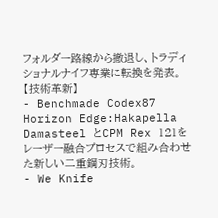フォルダー路線から撤退し、トラディショナルナイフ専業に転換を発表。
【技術革新】
- Benchmade Codex87 Horizon Edge:Hakapella Damasteel とCPM Rex 121をレーザー融合プロセスで組み合わせた新しい二重鋼刃技術。
- We Knife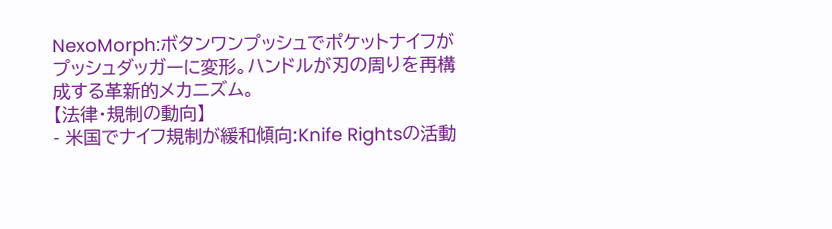NexoMorph:ボタンワンプッシュでポケットナイフがプッシュダッガーに変形。ハンドルが刃の周りを再構成する革新的メカニズム。
【法律・規制の動向】
- 米国でナイフ規制が緩和傾向:Knife Rightsの活動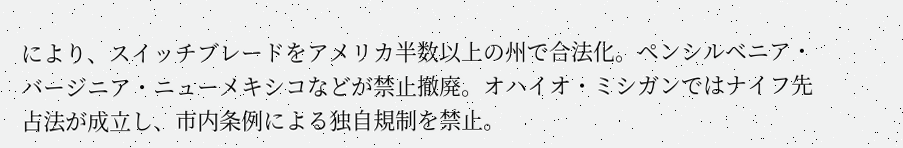により、スイッチブレードをアメリカ半数以上の州で合法化。ペンシルベニア・バージニア・ニューメキシコなどが禁止撤廃。オハイオ・ミシガンではナイフ先占法が成立し、市内条例による独自規制を禁止。